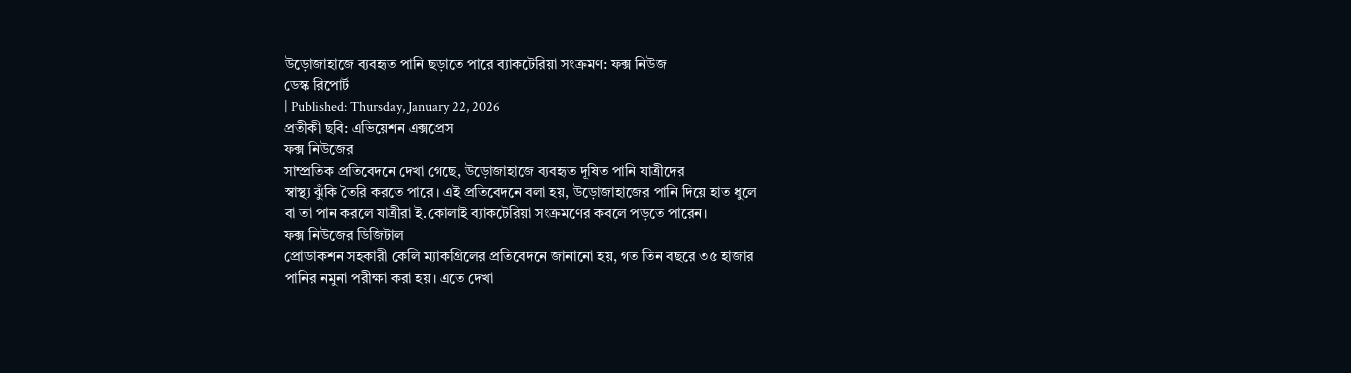উড়োজাহাজে ব্যবহৃত পানি ছড়াতে পারে ব্যাকটেরিয়া সংক্রমণ: ফক্স নিউজ
ডেস্ক রিপোর্ট
| Published: Thursday, January 22, 2026
প্রতীকী ছবি: এভিয়েশন এক্সপ্রেস
ফক্স নিউজের
সাম্প্রতিক প্রতিবেদনে দেখা গেছে, উড়োজাহাজে ব্যবহৃত দূষিত পানি যাত্রীদের
স্বাস্থ্য ঝুঁকি তৈরি করতে পারে। এই প্রতিবেদনে বলা হয়, উড়োজাহাজের পানি দিয়ে হাত ধুলে
বা তা পান করলে যাত্রীরা ই.কোলাই ব্যাকটেরিয়া সংক্রমণের কবলে পড়তে পারেন।
ফক্স নিউজের ডিজিটাল
প্রোডাকশন সহকারী কেলি ম্যাকগ্রিলের প্রতিবেদনে জানানো হয়, গত তিন বছরে ৩৫ হাজার
পানির নমুনা পরীক্ষা করা হয়। এতে দেখা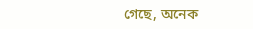গেছে, অনেক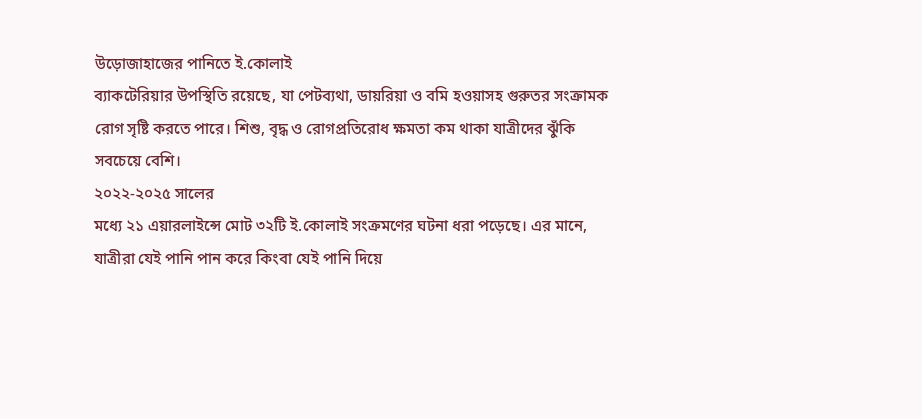উড়োজাহাজের পানিতে ই.কোলাই
ব্যাকটেরিয়ার উপস্থিতি রয়েছে, যা পেটব্যথা, ডায়রিয়া ও বমি হওয়াসহ গুরুতর সংক্রামক
রোগ সৃষ্টি করতে পারে। শিশু, বৃদ্ধ ও রোগপ্রতিরোধ ক্ষমতা কম থাকা যাত্রীদের ঝুঁকি
সবচেয়ে বেশি।
২০২২-২০২৫ সালের
মধ্যে ২১ এয়ারলাইন্সে মোট ৩২টি ই.কোলাই সংক্রমণের ঘটনা ধরা পড়েছে। এর মানে,
যাত্রীরা যেই পানি পান করে কিংবা যেই পানি দিয়ে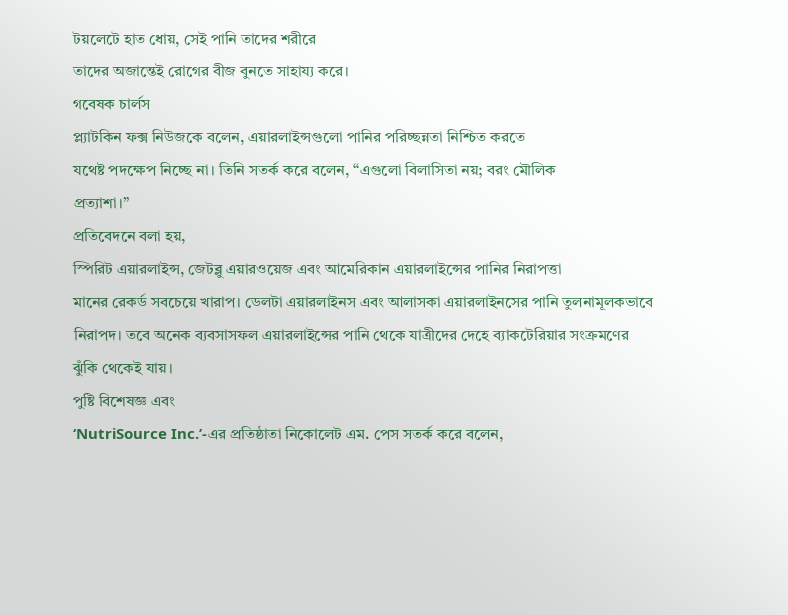টয়লেটে হাত ধোয়, সেই পানি তাদের শরীরে
তাদের অজান্তেই রোগের বীজ বুনতে সাহায্য করে।
গবেষক চার্লস
প্ল্যাটকিন ফক্স নিউজকে বলেন, এয়ারলাইন্সগুলো পানির পরিচ্ছন্নতা নিশ্চিত করতে
যথেষ্ট পদক্ষেপ নিচ্ছে না। তিনি সতর্ক করে বলেন, “এগুলো বিলাসিতা নয়; বরং মৌলিক
প্রত্যাশা।”
প্রতিবেদনে বলা হয়,
স্পিরিট এয়ারলাইন্স, জেটব্লু এয়ারওয়েজ এবং আমেরিকান এয়ারলাইন্সের পানির নিরাপত্তা
মানের রেকর্ড সবচেয়ে খারাপ। ডেলটা এয়ারলাইনস এবং আলাসকা এয়ারলাইনসের পানি তুলনামূলকভাবে
নিরাপদ। তবে অনেক ব্যবসাসফল এয়ারলাইন্সের পানি থেকে যাত্রীদের দেহে ব্যাকটেরিয়ার সংক্রমণের
ঝুঁকি থেকেই যায়।
পুষ্টি বিশেষজ্ঞ এবং
‘NutriSource Inc.’-এর প্রতিষ্ঠাতা নিকোলেট এম. পেস সতর্ক করে বলেন,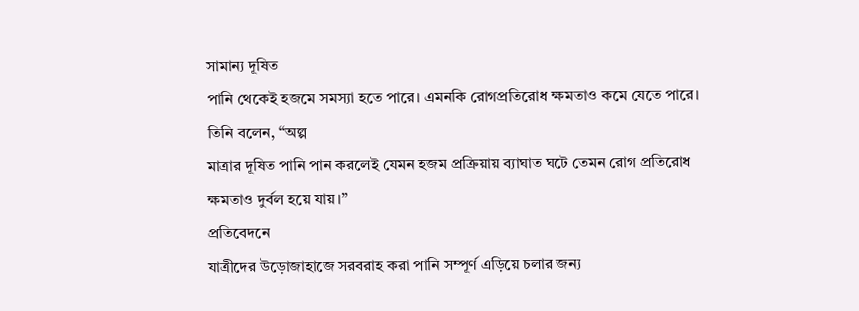সামান্য দূষিত
পানি থেকেই হজমে সমস্যা হতে পারে। এমনকি রোগপ্রতিরোধ ক্ষমতাও কমে যেতে পারে।
তিনি বলেন, “অল্প
মাত্রার দূষিত পানি পান করলেই যেমন হজম প্রক্রিয়ায় ব্যাঘাত ঘটে তেমন রোগ প্রতিরোধ
ক্ষমতাও দুর্বল হয়ে যায়।”
প্রতিবেদনে
যাত্রীদের উড়োজাহাজে সরবরাহ করা পানি সম্পূর্ণ এড়িয়ে চলার জন্য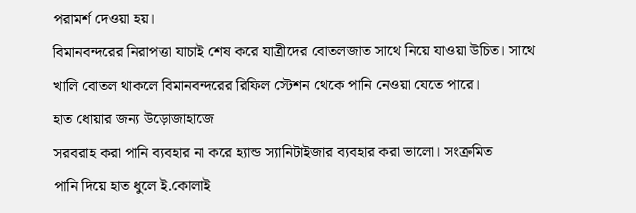পরামর্শ দেওয়া হয়।
বিমানবন্দরের নিরাপত্তা যাচাই শেষ করে যাত্রীদের বোতলজাত সাথে নিয়ে যাওয়া উচিত। সাথে
খালি বোতল থাকলে বিমানবন্দরের রিফিল স্টেশন থেকে পানি নেওয়া যেতে পারে।
হাত ধোয়ার জন্য উড়োজাহাজে
সরবরাহ করা পানি ব্যবহার না করে হ্যান্ড স্যানিটাইজার ব্যবহার করা ভালো। সংক্রমিত
পানি দিয়ে হাত ধুলে ই.কোলাই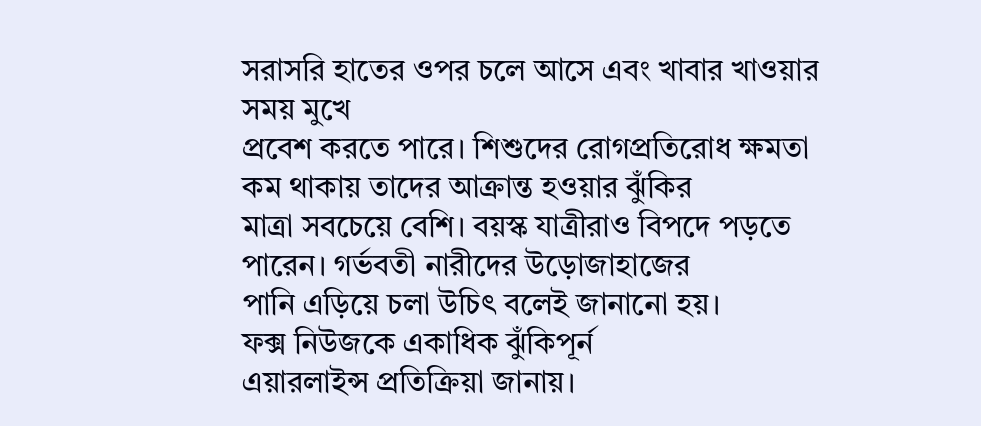সরাসরি হাতের ওপর চলে আসে এবং খাবার খাওয়ার সময় মুখে
প্রবেশ করতে পারে। শিশুদের রোগপ্রতিরোধ ক্ষমতা কম থাকায় তাদের আক্রান্ত হওয়ার ঝুঁকির
মাত্রা সবচেয়ে বেশি। বয়স্ক যাত্রীরাও বিপদে পড়তে পারেন। গর্ভবতী নারীদের উড়োজাহাজের
পানি এড়িয়ে চলা উচিৎ বলেই জানানো হয়।
ফক্স নিউজকে একাধিক ঝুঁকিপূর্ন
এয়ারলাইন্স প্রতিক্রিয়া জানায়।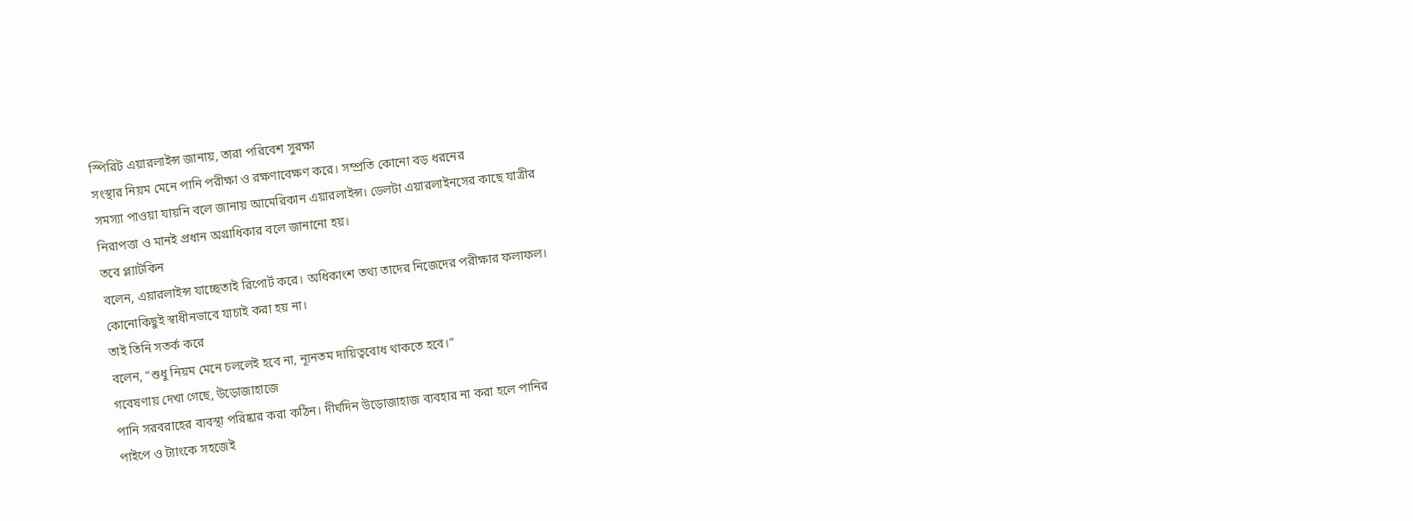স্পিরিট এয়ারলাইন্স জানায়, তারা পরিবেশ সুরক্ষা
সংস্থার নিয়ম মেনে পানি পরীক্ষা ও রক্ষণাবেক্ষণ করে। সম্প্রতি কোনো বড় ধরনের
সমস্যা পাওয়া যায়নি বলে জানায় আমেরিকান এয়ারলাইন্স। ডেলটা এয়ারলাইনসের কাছে যাত্রীর
নিরাপত্তা ও মানই প্রধান অগ্রাধিকার বলে জানানো হয়।
তবে প্ল্যাটকিন
বলেন, এয়ারলাইন্স যাচ্ছেতাই রিপোর্ট করে। অধিকাংশ তথ্য তাদের নিজেদের পরীক্ষার ফলাফল।
কোনোকিছুই স্বাধীনভাবে যাচাই করা হয় না।
তাই তিনি সতর্ক করে
বলেন, “শুধু নিয়ম মেনে চললেই হবে না, ন্যূনতম দায়িত্ববোধ থাকতে হবে।”
গবেষণায় দেখা গেছে, উড়োজাহাজে
পানি সরবরাহের ব্যবস্থা পরিষ্কার করা কঠিন। দীর্ঘদিন উড়োজাহাজ ব্যবহার না করা হলে পানির
পাইপে ও ট্যাংকে সহজেই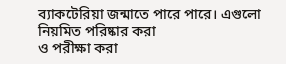ব্যাকটেরিয়া জন্মাতে পারে পারে। এগুলো নিয়মিত পরিষ্কার করা
ও পরীক্ষা করা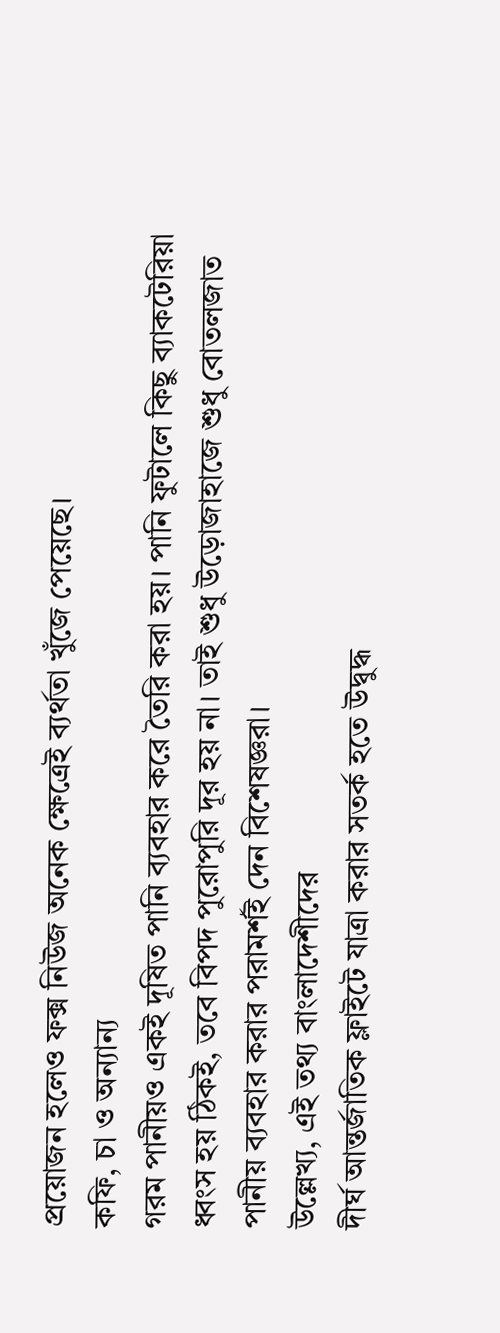প্রয়োজন হলেও ফক্স নিউজ অনেক ক্ষেত্রেই ব্যর্থতা খুঁজে পেয়েছে।
কফি, চা ও অন্যান্য
গরম পানীয়ও একই দূষিত পানি ব্যবহার করে তৈরি করা হয়। পানি ফুটালে কিছু ব্যাকটেরিয়া
ধ্বংস হয় ঠিকই, তবে বিপদ পুরোপুরি দূর হয় না। তাই শুধু উড়োজাহাজে শুধু বোতলজাত
পানীয় ব্যবহার করার পরামর্শই দেন বিশেষজ্ঞরা।
উল্লেখ্য, এই তথ্য বাংলাদেশীদের
দীর্ঘ আন্তর্জাতিক ফ্লাইটে যাত্রা করার সতর্ক হতে উদ্বুদ্ধ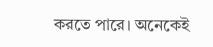করতে পারে। অনেকেই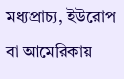মধ্যপ্রাচ্য, ইউরোপ বা আমেরিকায়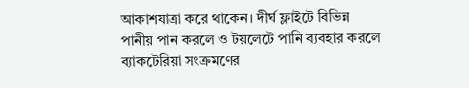আকাশযাত্রা করে থাকেন। দীর্ঘ ফ্লাইটে বিভিন্ন
পানীয় পান করলে ও টয়লেটে পানি ব্যবহার করলে ব্যাকটেরিয়া সংক্রমণের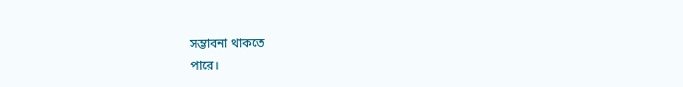সম্ভাবনা থাকতে
পারে।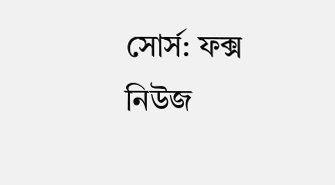সোর্স: ফক্স
নিউজ